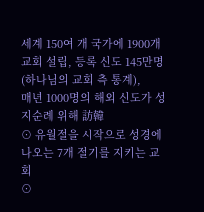세계 150여 개 국가에 1900개 교회 설립, 등록 신도 145만명(하나님의 교회 측 통계),
매년 1000명의 해외 신도가 성지순례 위해 訪韓
⊙ 유월절을 시작으로 성경에 나오는 7개 절기를 지키는 교회
⊙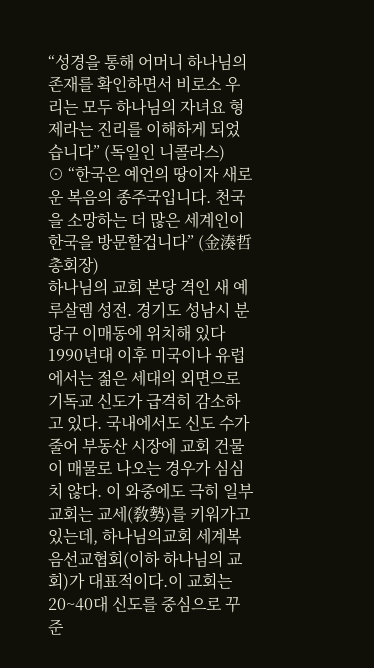“성경을 통해 어머니 하나님의 존재를 확인하면서 비로소 우리는 모두 하나님의 자녀요 형제라는 진리를 이해하게 되었습니다” (독일인 니콜라스)
⊙ “한국은 예언의 땅이자 새로운 복음의 종주국입니다. 천국을 소망하는 더 많은 세계인이 한국을 방문할겁니다” (金湊哲 총회장)
하나님의 교회 본당 격인 새 예루살렘 성전. 경기도 성남시 분당구 이매동에 위치해 있다
1990년대 이후 미국이나 유럽에서는 젊은 세대의 외면으로 기독교 신도가 급격히 감소하고 있다. 국내에서도 신도 수가 줄어 부동산 시장에 교회 건물이 매물로 나오는 경우가 심심치 않다. 이 와중에도 극히 일부 교회는 교세(敎勢)를 키워가고 있는데, 하나님의교회 세계복음선교협회(이하 하나님의 교회)가 대표적이다.이 교회는 20~40대 신도를 중심으로 꾸준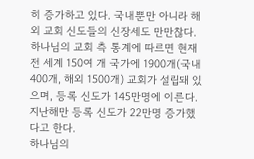히 증가하고 있다. 국내뿐만 아니라 해외 교회 신도들의 신장세도 만만찮다. 하나님의 교회 측 통계에 따르면 현재 전 세계 150여 개 국가에 1900개(국내 400개, 해외 1500개) 교회가 설립돼 있으며, 등록 신도가 145만명에 이른다. 지난해만 등록 신도가 22만명 증가했다고 한다.
하나님의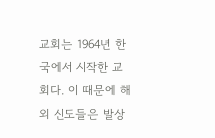교회는 1964년 한국에서 시작한 교회다. 이 때문에 해외 신도들은 발상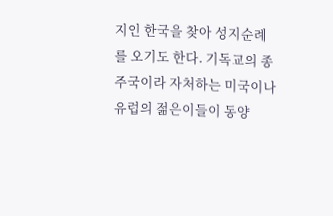지인 한국을 찾아 성지순례를 오기도 한다. 기독교의 종주국이라 자처하는 미국이나 유럽의 젊은이들이 동양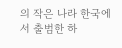의 작은 나라 한국에서 출범한 하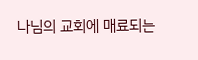나님의 교회에 매료되는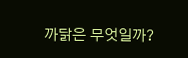까닭은 무엇일까?